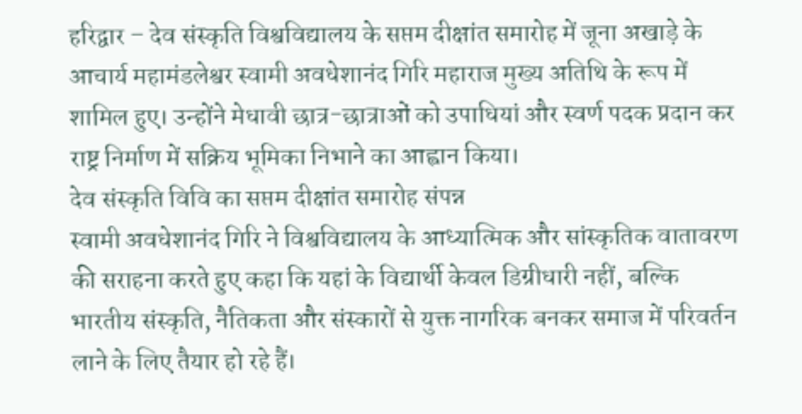हरिद्वार – देव संस्कृति विश्वविद्यालय के सप्तम दीक्षांत समारोह में जूना अखाड़े के आचार्य महामंडलेश्वर स्वामी अवधेशानंद गिरि महाराज मुख्य अतिथि के रूप में शामिल हुए। उन्होंने मेधावी छात्र-छात्राओं को उपाधियां और स्वर्ण पदक प्रदान कर राष्ट्र निर्माण में सक्रिय भूमिका निभाने का आह्वान किया।
देव संस्कृति विवि का सप्तम दीक्षांत समारोह संपन्न
स्वामी अवधेशानंद गिरि ने विश्वविद्यालय के आध्यात्मिक और सांस्कृतिक वातावरण की सराहना करते हुए कहा कि यहां के विद्यार्थी केवल डिग्रीधारी नहीं, बल्कि भारतीय संस्कृति, नैतिकता और संस्कारों से युक्त नागरिक बनकर समाज में परिवर्तन लाने के लिए तैयार हो रहे हैं।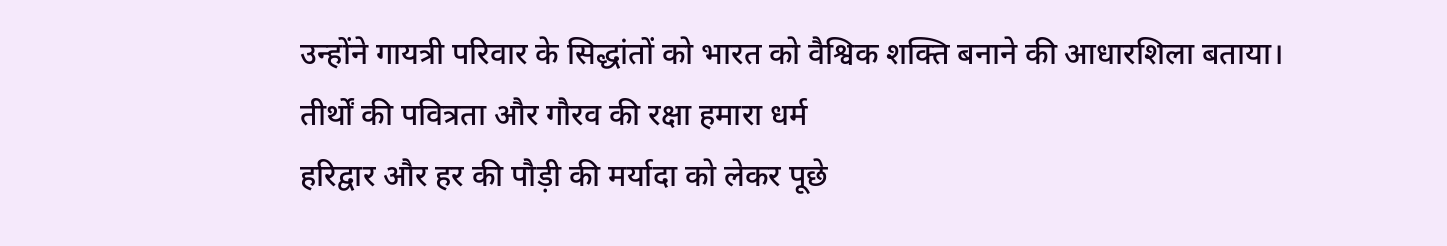उन्होंने गायत्री परिवार के सिद्धांतों को भारत को वैश्विक शक्ति बनाने की आधारशिला बताया।
तीर्थों की पवित्रता और गौरव की रक्षा हमारा धर्म
हरिद्वार और हर की पौड़ी की मर्यादा को लेकर पूछे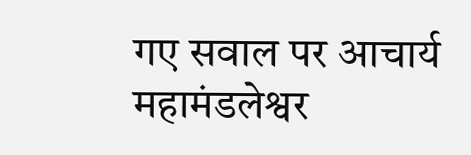गए सवाल पर आचार्य महामंडलेश्वर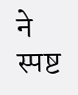ने स्पष्ट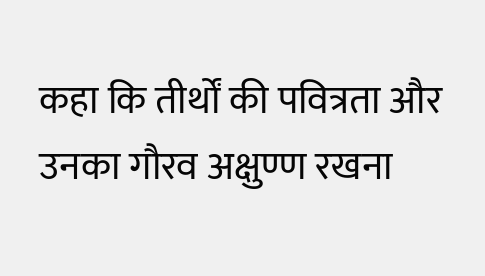कहा कि तीर्थों की पवित्रता और उनका गौरव अक्षुण्ण रखना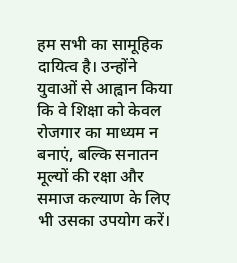हम सभी का सामूहिक दायित्व है। उन्होंने युवाओं से आह्वान किया कि वे शिक्षा को केवल रोजगार का माध्यम न बनाएं, बल्कि सनातन मूल्यों की रक्षा और समाज कल्याण के लिए भी उसका उपयोग करें।